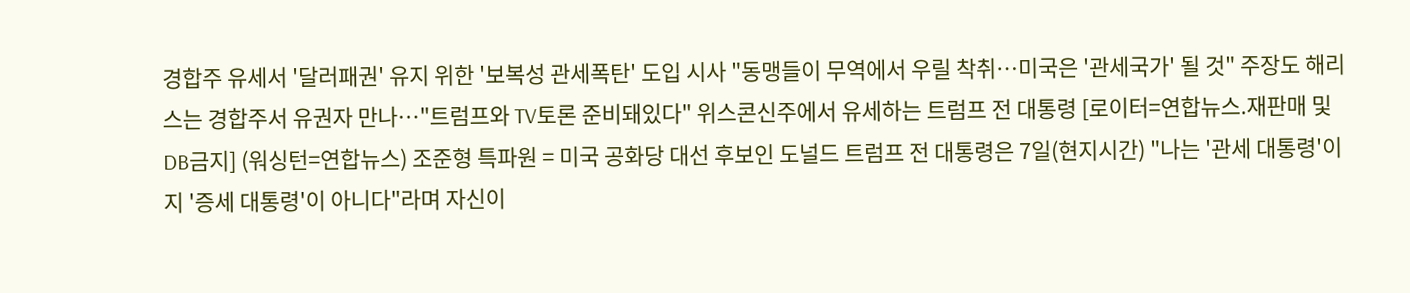경합주 유세서 '달러패권' 유지 위한 '보복성 관세폭탄' 도입 시사 "동맹들이 무역에서 우릴 착취…미국은 '관세국가' 될 것" 주장도 해리스는 경합주서 유권자 만나…"트럼프와 TV토론 준비돼있다" 위스콘신주에서 유세하는 트럼프 전 대통령 [로이터=연합뉴스.재판매 및 DB금지] (워싱턴=연합뉴스) 조준형 특파원 = 미국 공화당 대선 후보인 도널드 트럼프 전 대통령은 7일(현지시간) "나는 '관세 대통령'이지 '증세 대통령'이 아니다"라며 자신이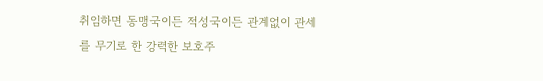취임하면 동맹국이든 적성국이든 관계없이 관세를 무기로 한 강력한 보호주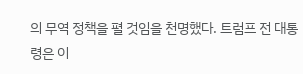의 무역 정책을 펼 것임을 천명했다. 트럼프 전 대통령은 이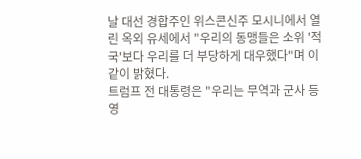날 대선 경합주인 위스콘신주 모시니에서 열린 옥외 유세에서 "우리의 동맹들은 소위 '적국'보다 우리를 더 부당하게 대우했다"며 이같이 밝혔다.
트럼프 전 대통령은 "우리는 무역과 군사 등 영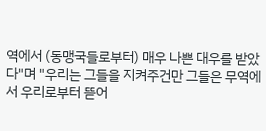역에서 (동맹국들로부터) 매우 나쁜 대우를 받았다"며 "우리는 그들을 지켜주건만 그들은 무역에서 우리로부터 뜯어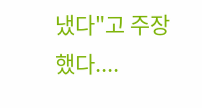냈다"고 주장했다....